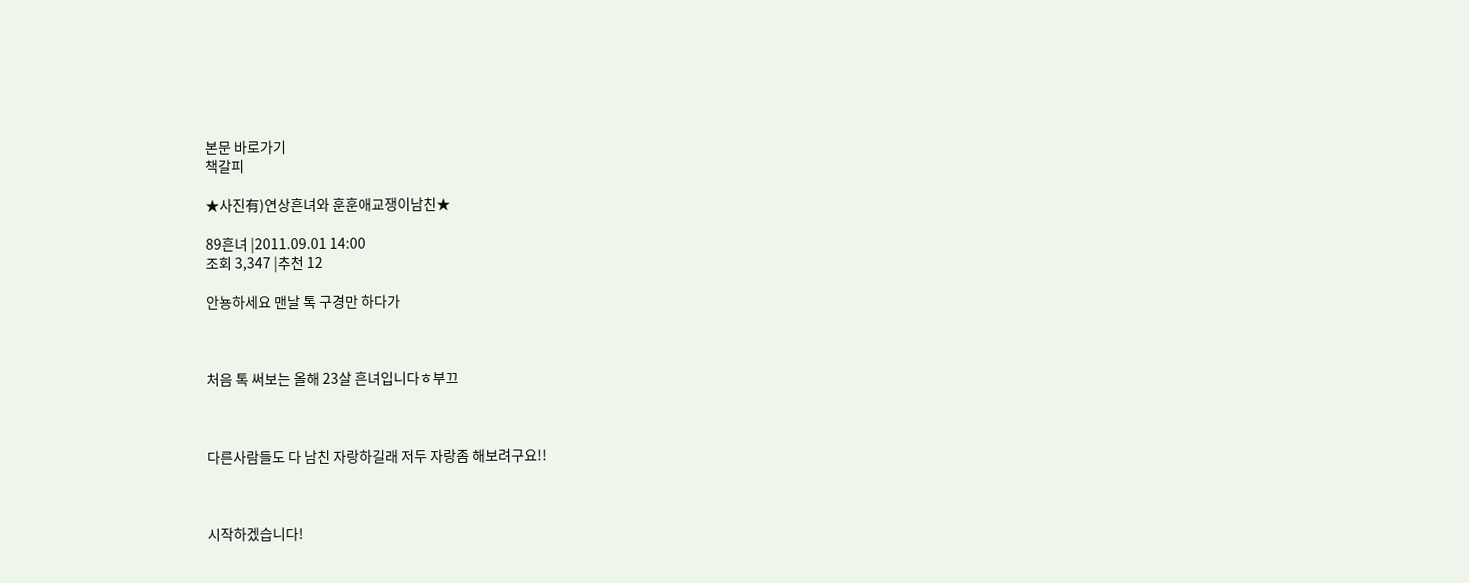본문 바로가기
책갈피

★사진有)연상흔녀와 훈훈애교쟁이남친★

89흔녀 |2011.09.01 14:00
조회 3,347 |추천 12

안뇽하세요 맨날 톡 구경만 하다가



처음 톡 써보는 올해 23살 흔녀입니다ㅎ부끄



다른사람들도 다 남친 자랑하길래 저두 자랑좀 해보려구요!!



시작하겠습니다!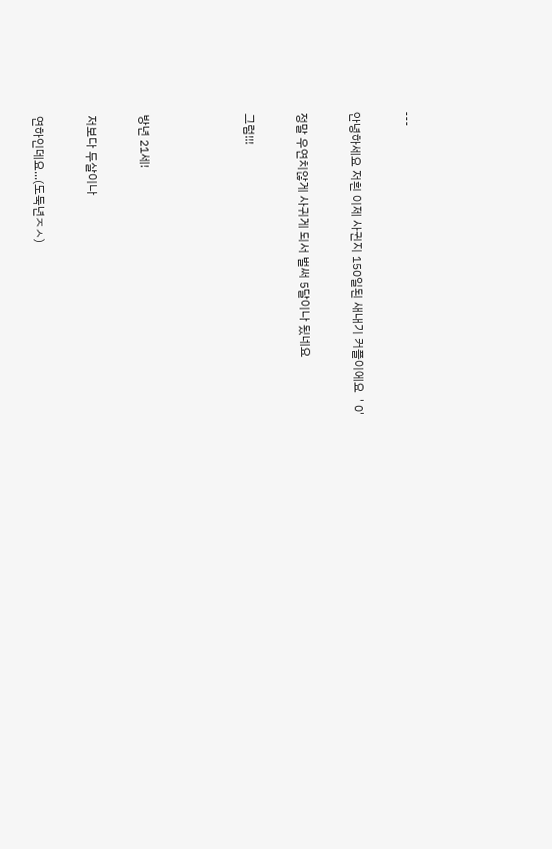---



안녕하세요 저흰 이제 사귄지 150일된 새내기 커플이에요  ' 0'



정말 우연치않게 사귀게 되서 벌써 5달이나 됬네요



그럼!!!







방년 21세!



저보다 두살이나



연하인데요...(도둑년ㅈㅅ)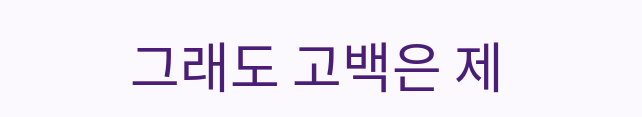그래도 고백은 제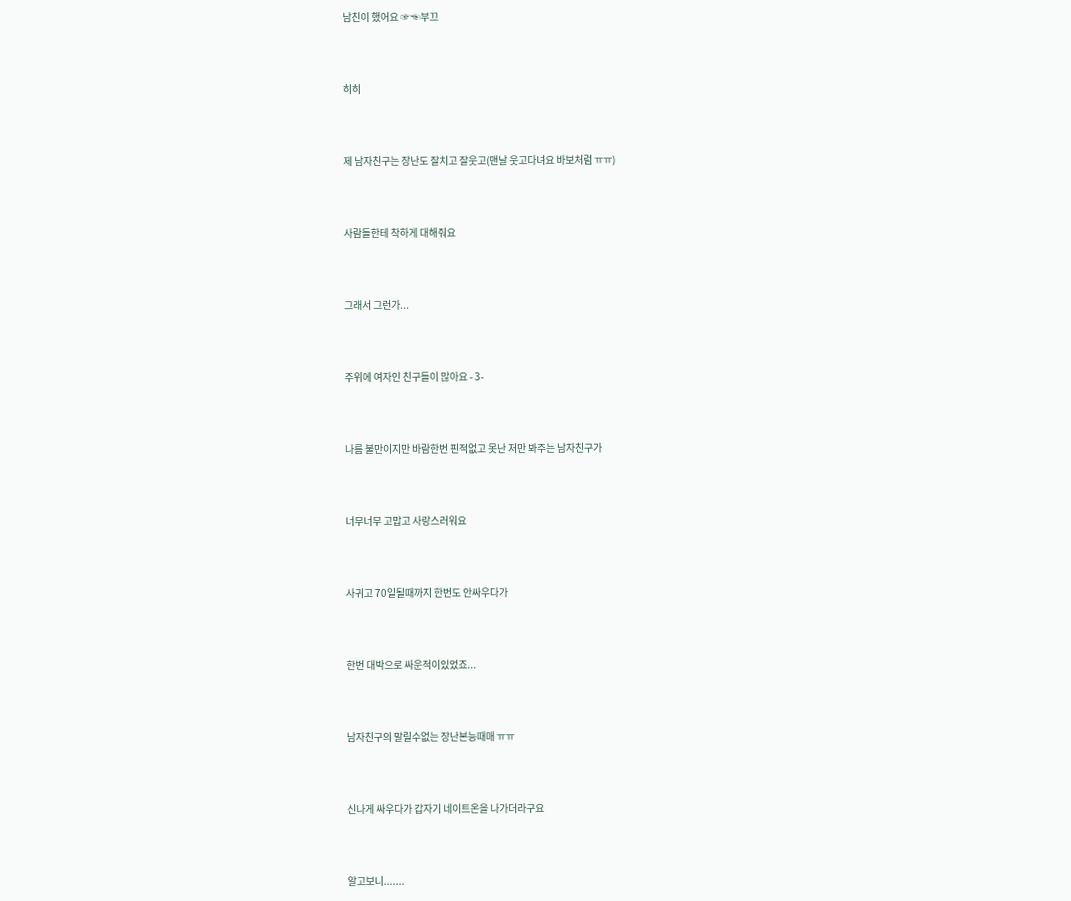남친이 했어요 ☞☜부끄



히히



제 남자친구는 장난도 잘치고 잘웃고(맨날 웃고다녀요 바보처럼 ㅠㅠ)



사람들한테 착하게 대해줘요



그래서 그런가...



주위에 여자인 친구들이 많아요 - 3-



나름 불만이지만 바람한번 핀적없고 못난 저만 봐주는 남자친구가



너무너무 고맙고 사랑스러워요



사귀고 70일될때까지 한번도 안싸우다가



한번 대박으로 싸운적이있었죠...



남자친구의 말릴수없는 장난본능때매 ㅠㅠ



신나게 싸우다가 갑자기 네이트온을 나가더라구요



알고보니.......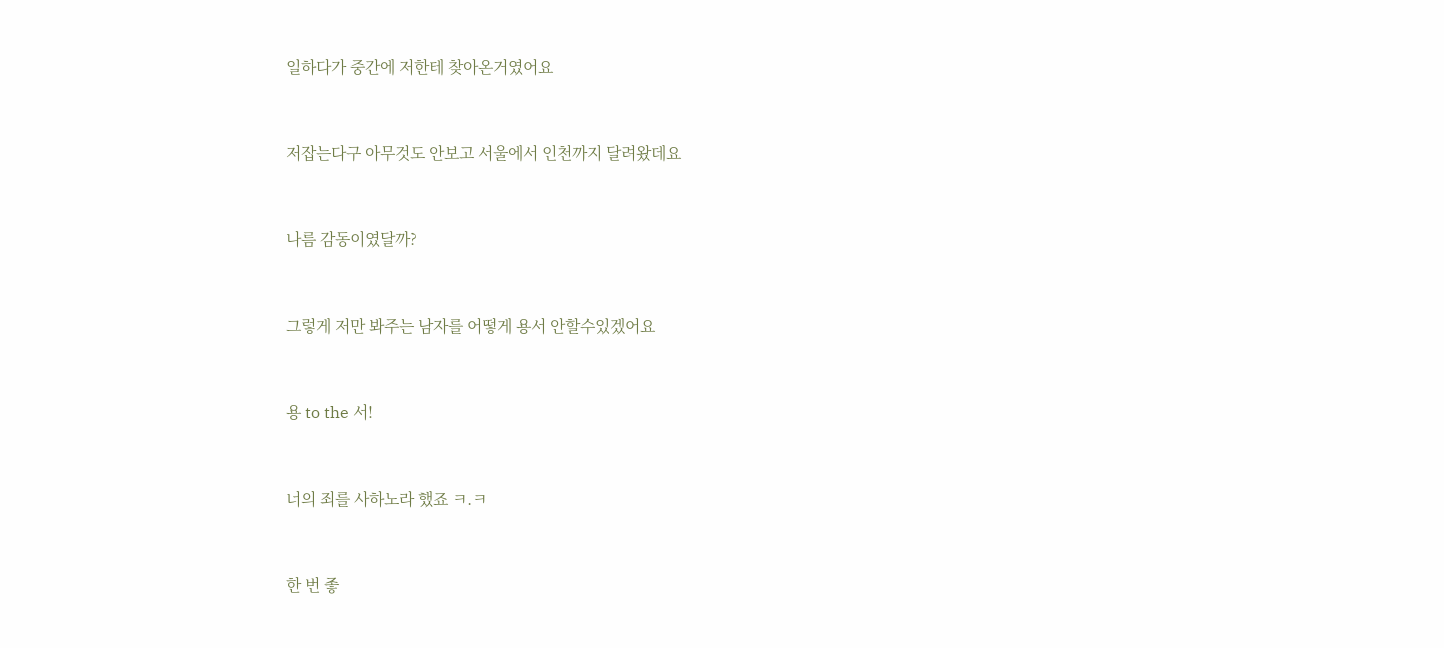일하다가 중간에 저한테 찾아온거였어요



저잡는다구 아무것도 안보고 서울에서 인천까지 달려왔데요



나름 감동이였달까?



그렇게 저만 봐주는 남자를 어떻게 용서 안할수있겠어요



용 to the 서!



너의 죄를 사하노라 했죠 ㅋ.ㅋ



한 번 좋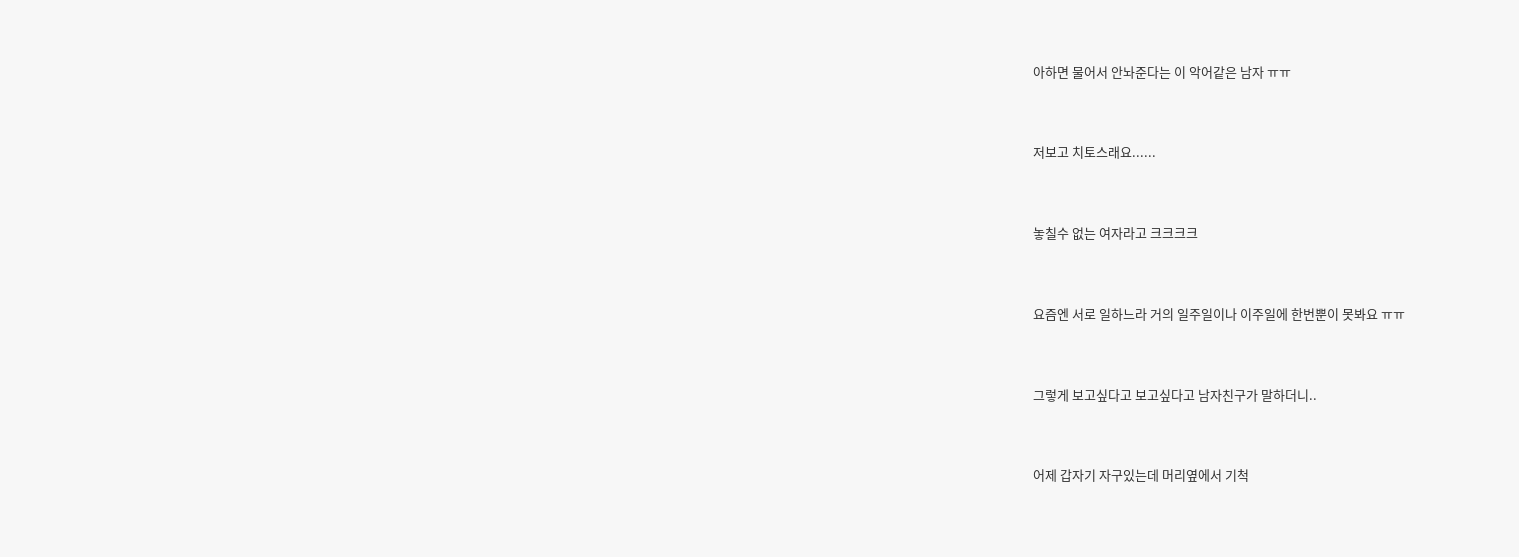아하면 물어서 안놔준다는 이 악어같은 남자 ㅠㅠ



저보고 치토스래요......



놓칠수 없는 여자라고 크크크크



요즘엔 서로 일하느라 거의 일주일이나 이주일에 한번뿐이 못봐요 ㅠㅠ



그렇게 보고싶다고 보고싶다고 남자친구가 말하더니..



어제 갑자기 자구있는데 머리옆에서 기척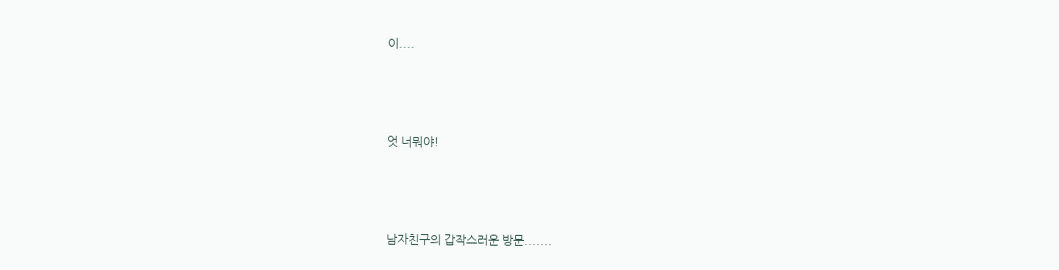이....



엇 너뭐야!



남자친구의 갑작스러운 방문.......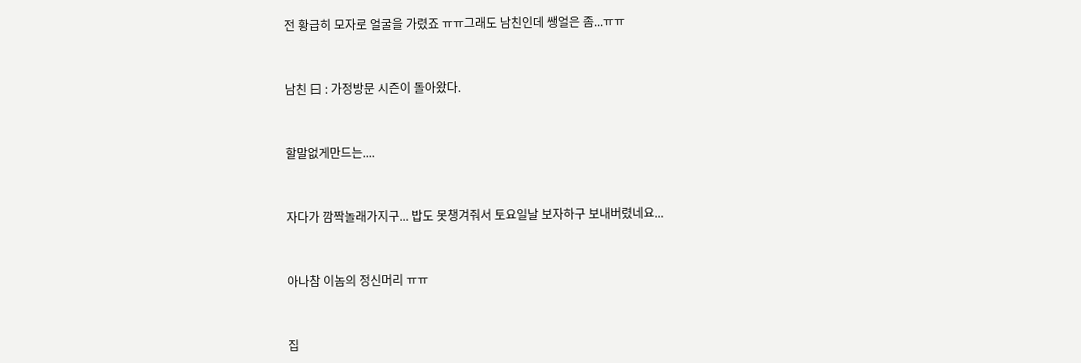전 황급히 모자로 얼굴을 가렸죠 ㅠㅠ그래도 남친인데 쌩얼은 좀...ㅠㅠ



남친 曰 : 가정방문 시즌이 돌아왔다.



할말없게만드는....



자다가 깜짝놀래가지구... 밥도 못챙겨줘서 토요일날 보자하구 보내버렸네요...



아나참 이놈의 정신머리 ㅠㅠ



집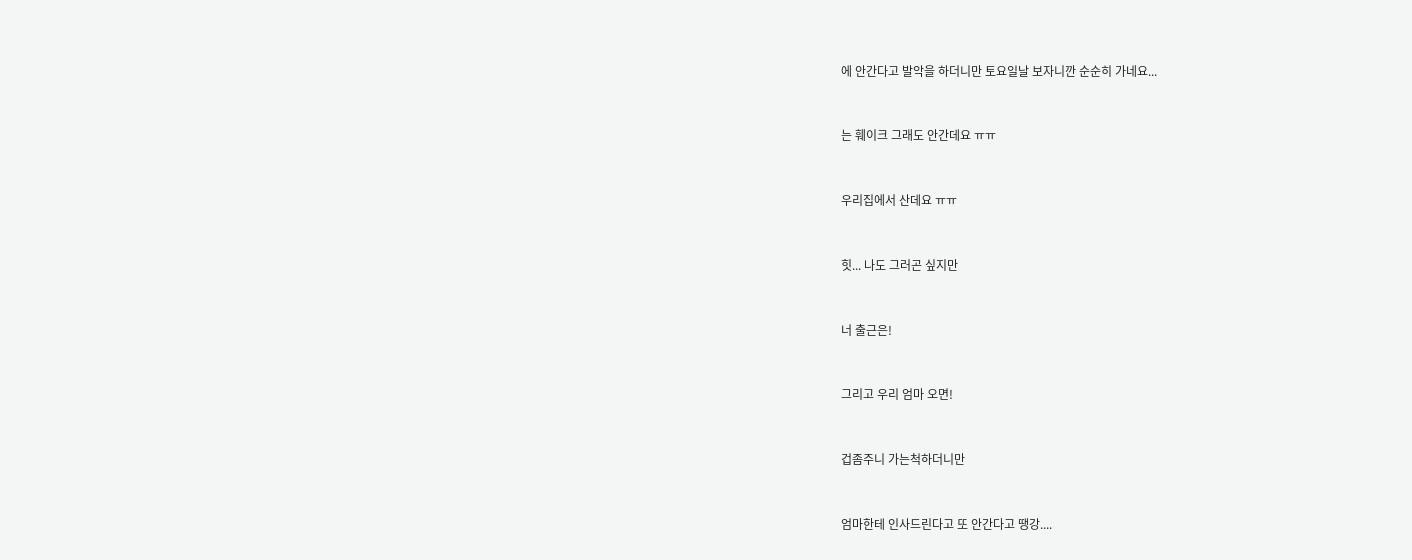에 안간다고 발악을 하더니만 토요일날 보자니깐 순순히 가네요...



는 훼이크 그래도 안간데요 ㅠㅠ



우리집에서 산데요 ㅠㅠ



힛... 나도 그러곤 싶지만



너 출근은!



그리고 우리 엄마 오면!



겁좀주니 가는척하더니만



엄마한테 인사드린다고 또 안간다고 땡강....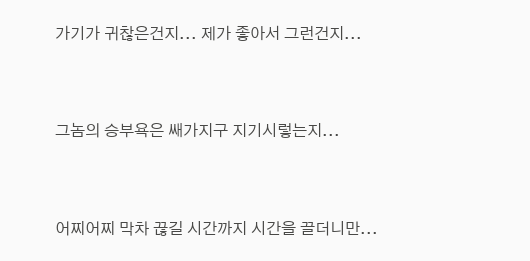가기가 귀찮은건지... 제가 좋아서 그런건지...



그놈의 승부욕은 쌔가지구 지기시렇는지...



어찌어찌 막차 끊길 시간까지 시간을 끌더니만...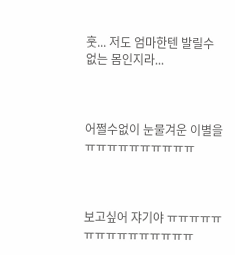훗... 저도 엄마한텐 발릴수 없는 몸인지라...



어쩔수없이 눈물겨운 이별을 ㅠㅠㅠㅠㅠㅠㅠㅠㅠㅠ



보고싶어 쟈기야 ㅠㅠㅠㅠㅠㅠㅠㅠㅠㅠㅠㅠㅠㅠㅠ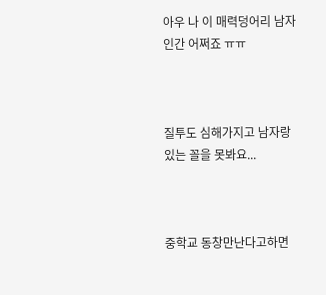아우 나 이 매력덩어리 남자인간 어쩌죠 ㅠㅠ



질투도 심해가지고 남자랑 있는 꼴을 못봐요...



중학교 동창만난다고하면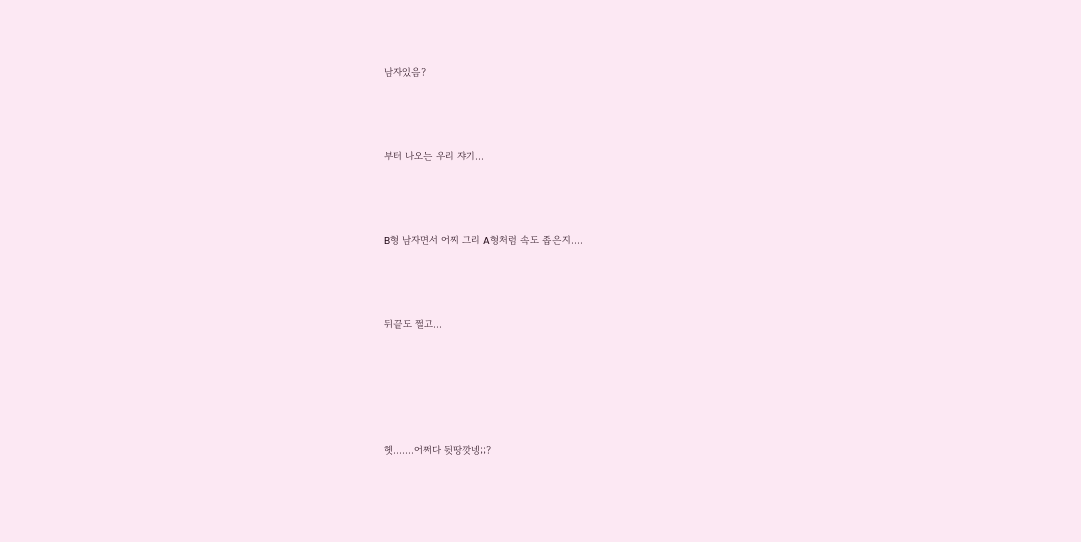남자있음?



부터 나오는 우리 쟈기...



B형 남자면서 어찌 그리 A형처럼 속도 좁은지....



뒤끝도 쩔고...





헷.......어쩌다 뒷땅깟넹;;?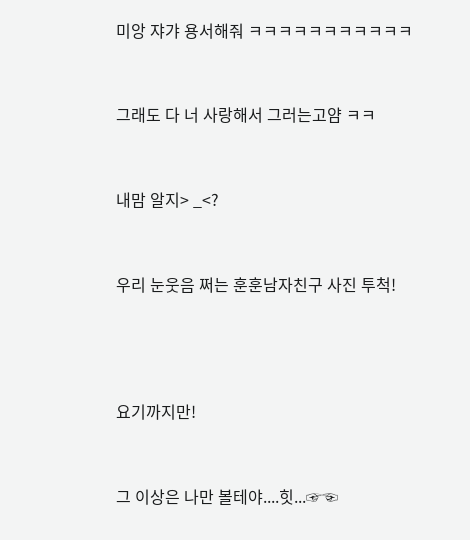미앙 쟈갸 용서해줘 ㅋㅋㅋㅋㅋㅋㅋㅋㅋㅋㅋ



그래도 다 너 사랑해서 그러는고얌 ㅋㅋ



내맘 알지> _<?



우리 눈웃음 쩌는 훈훈남자친구 사진 투척!





요기까지만!



그 이상은 나만 볼테야....힛...☞☜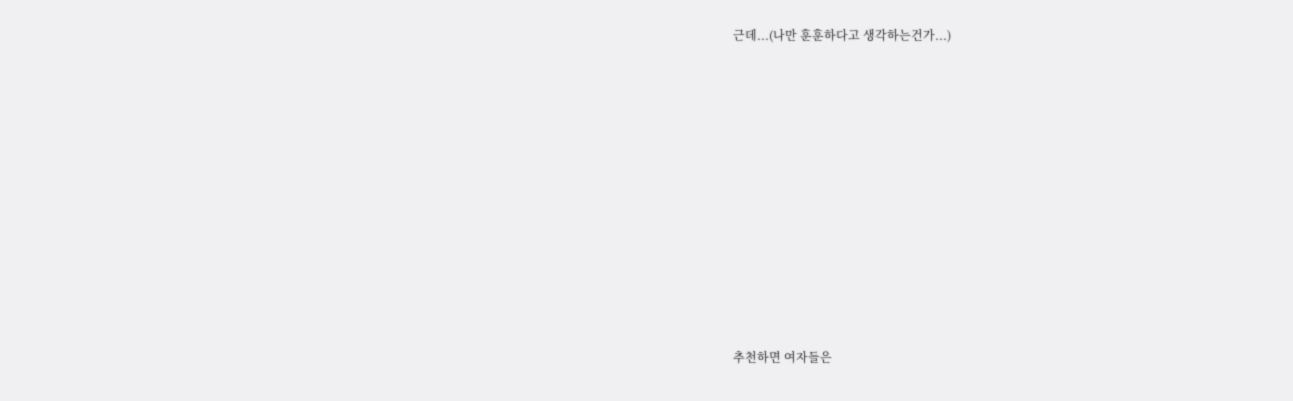근데...(나만 훈훈하다고 생각하는건가...)













추천하면 여자들은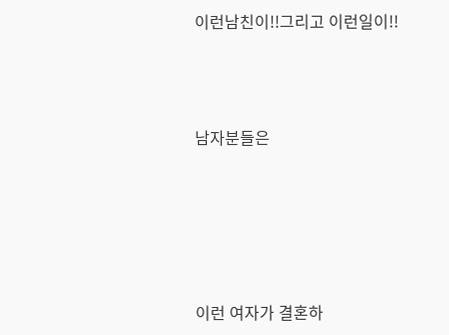이런남친이!!그리고 이런일이!!



남자분들은





이런 여자가 결혼하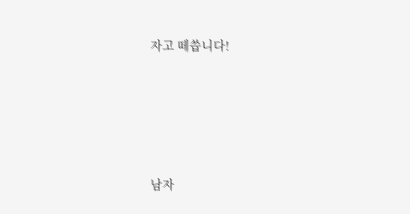자고 떼씁니다!





남자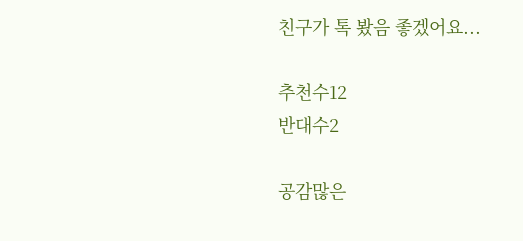친구가 톡 봤음 좋겠어요...

추천수12
반대수2

공감많은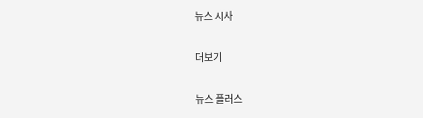뉴스 시사

더보기

뉴스 플러스